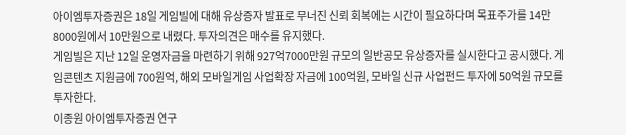아이엠투자증권은 18일 게임빌에 대해 유상증자 발표로 무너진 신뢰 회복에는 시간이 필요하다며 목표주가를 14만8000원에서 10만원으로 내렸다. 투자의견은 매수를 유지했다.
게임빌은 지난 12일 운영자금을 마련하기 위해 927억7000만원 규모의 일반공모 유상증자를 실시한다고 공시했다. 게임콘텐츠 지원금에 700원억, 해외 모바일게임 사업확장 자금에 100억원, 모바일 신규 사업펀드 투자에 50억원 규모를 투자한다.
이종원 아이엠투자증권 연구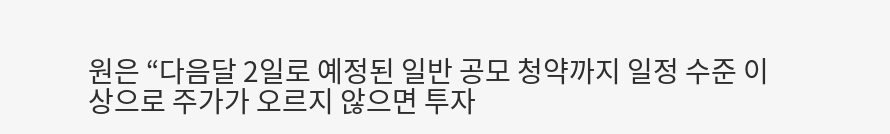원은 “다음달 2일로 예정된 일반 공모 청약까지 일정 수준 이상으로 주가가 오르지 않으면 투자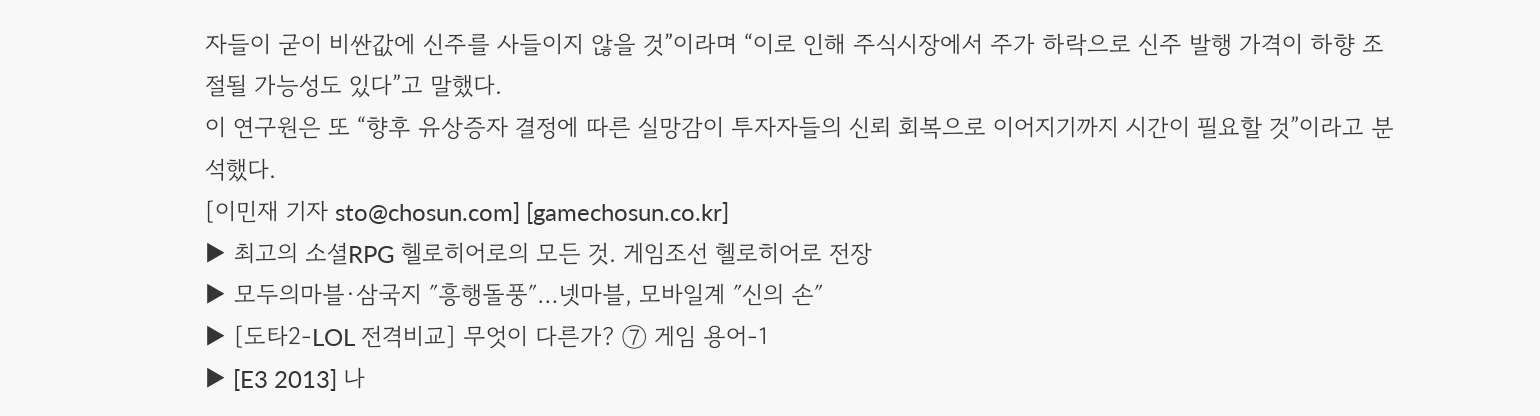자들이 굳이 비싼값에 신주를 사들이지 않을 것”이라며 “이로 인해 주식시장에서 주가 하락으로 신주 발행 가격이 하향 조절될 가능성도 있다”고 말했다.
이 연구원은 또 “향후 유상증자 결정에 따른 실망감이 투자자들의 신뢰 회복으로 이어지기까지 시간이 필요할 것”이라고 분석했다.
[이민재 기자 sto@chosun.com] [gamechosun.co.kr]
▶ 최고의 소셜RPG 헬로히어로의 모든 것. 게임조선 헬로히어로 전장
▶ 모두의마블·삼국지 ″흥행돌풍″…넷마블, 모바일계 ″신의 손″
▶ [도타2-LOL 전격비교] 무엇이 다른가? ⑦ 게임 용어-1
▶ [E3 2013] 나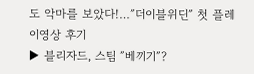도 악마를 보았다!…″더이블위딘″ 첫 플레이영상 후기
▶ 블리자드, 스팀 ″베끼기″?